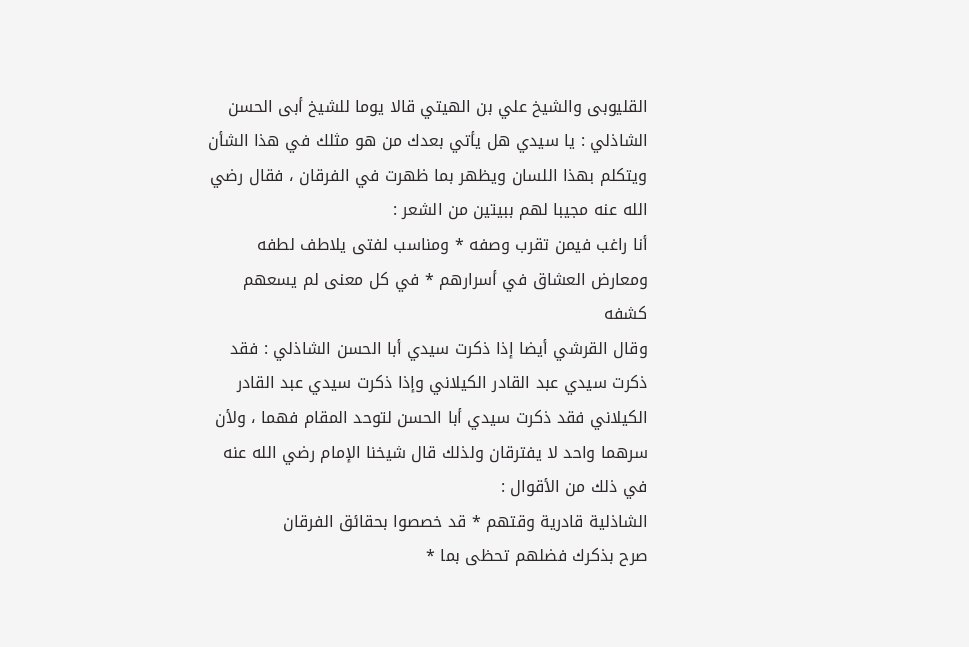القليوبى والشيخ علي بن الهيتي قالا يوما للشيخ أبى الحسن الشاذلي : يا سيدي هل يأتي بعدك من هو مثلك في هذا الشأن ويتكلم بهذا اللسان ويظهر بما ظهرت في الفرقان ، فقال رضي الله عنه مجيبا لهم ببيتين من الشعر :
أنا راغب فيمن تقرب وصفه * ومناسب لفتى يلاطف لطفه
ومعارض العشاق في أسرارهم * في كل معنى لم يسعهم كشفه
وقال القرشي أيضا إذا ذكرت سيدي أبا الحسن الشاذلي : فقد ذكرت سيدي عبد القادر الكيلاني وإذا ذكرت سيدي عبد القادر الكيلاني فقد ذكرت سيدي أبا الحسن لتوحد المقام فهما ، ولأن سرهما واحد لا يفترقان ولذلك قال شيخنا الإمام رضي الله عنه في ذلك من الأقوال :
الشاذلية قادرية وقتهم * قد خصصوا بحقائق الفرقان
صرح بذكرك فضلهم تحظى بما *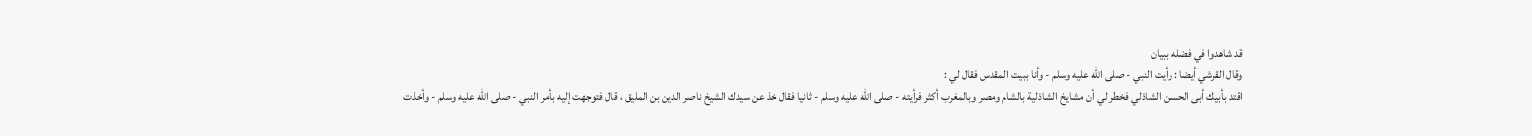قد شاهدوا في فضله ببيان
وقال القرشي أيضا : رأيت النبي - صلى اللّه عليه وسلم - وأنا ببيت المقدس فقال لي :
اقتد بأبيك أبى الحسن الشاذلي فخطر لي أن مشايخ الشاذلية بالشام ومصر وبالمغرب أكثر فرأيته - صلى اللّه عليه وسلم - ثانيا فقال خذ عن سيدك الشيخ ناصر الدين بن المليق ، قال فتوجهت إليه بأمر النبي - صلى اللّه عليه وسلم - وأخذت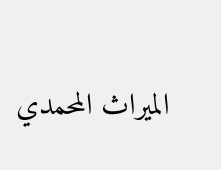الميراث المحمدي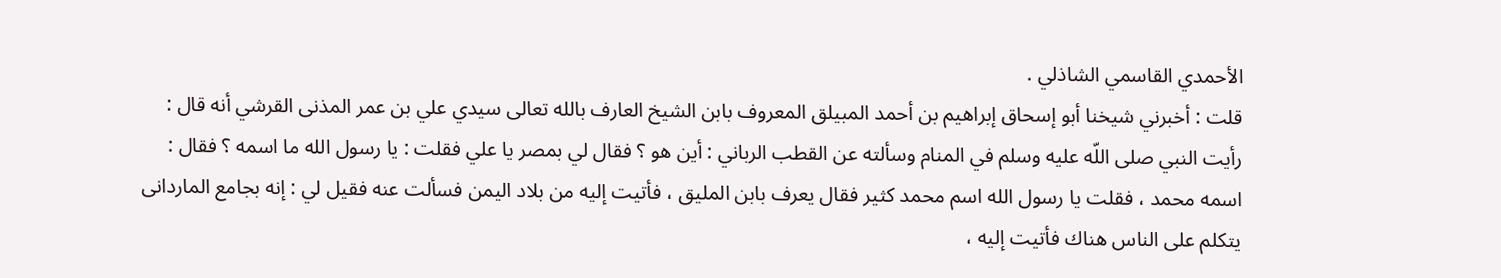الأحمدي القاسمي الشاذلي .
قلت : أخبرني شيخنا أبو إسحاق إبراهيم بن أحمد المبيلق المعروف بابن الشيخ العارف بالله تعالى سيدي علي بن عمر المذنى القرشي أنه قال : رأيت النبي صلى اللّه عليه وسلم في المنام وسألته عن القطب الرباني : أين هو ؟ فقال لي بمصر يا علي فقلت : يا رسول الله ما اسمه ؟ فقال : اسمه محمد ، فقلت يا رسول الله اسم محمد كثير فقال يعرف بابن المليق ، فأتيت إليه من بلاد اليمن فسألت عنه فقيل لي : إنه بجامع الماردانى يتكلم على الناس هناك فأتيت إليه ،